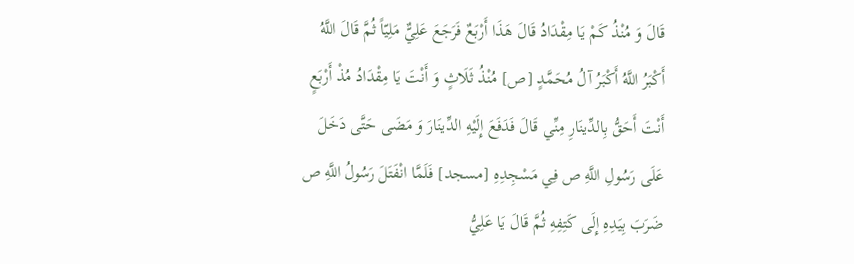قَالَ وَ مُنْذُ كَمْ يَا مِقْدَادُ قَالَ هَذَا أَرْبَعٌ فَرَجَعَ عَلِيٌّ مَلِيّاً ثُمَّ قَالَ اللَّهُ أَكْبَرُ اللَّهُ أَكْبَرُ آلُ مُحَمَّدٍ [ص] مُنْذُ ثَلَاثٍ وَ أَنْتَ يَا مِقْدَادُ مُذْ أَرْبَعٍ أَنْتَ أَحَقُّ بِالدِّينَارِ مِنِّي قَالَ فَدَفَعَ إِلَيْهِ الدِّينَارَ وَ مَضَى حَتَّى دَخَلَ عَلَى رَسُولِ اللَّهِ ص فِي مَسْجِدِهِ [مسجد] فَلَمَّا انْفَتَلَ رَسُولُ اللَّهِ ص ضَرَبَ بِيَدِهِ إِلَى كَتِفِهِ ثُمَّ قَالَ يَا عَلِيُّ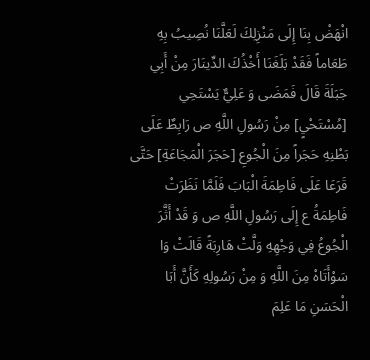انْهَضْ بِنَا إِلَى مَنْزِلِكَ لَعَلَّنَا نُصِيبُ بِهِ طَعَاماً فَقَدْ بَلَغَنَا أَخْذُكَ الدِّينَارَ مِنْ أَبِي جَبَلَةَ قَالَ فَمَضَى وَ عَلِيٌّ يَسْتَحِي [مُسْتَحْيٍ] مِنْ رَسُولِ اللَّهِ ص رَابِطٌ عَلَى بَطْنِهِ حَجَراً مِنَ الْجُوعِ [حَجَرَ الْمَجَاعَةِ] حَتَّى قَرَعَا عَلَى فَاطِمَةَ الْبَابَ فَلَمَّا نَظَرَتْ فَاطِمَةُ ع إِلَى رَسُولِ اللَّهِ ص وَ قَدْ أَثَّرَ الْجُوعُ فِي وَجْهِهِ وَلَّتْ هَارِبَةً قَالَتْ وَا سَوْأَتَاهْ مِنَ اللَّهِ وَ مِنْ رَسُولِهِ كَأَنَّ أَبَا الْحَسَنِ مَا عَلِمَ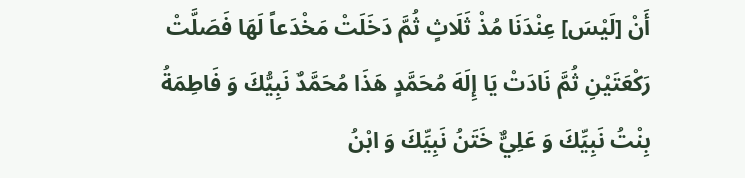أَنْ [لَيْسَ] عِنْدَنَا مُذْ ثَلَاثٍ ثُمَّ دَخَلَتْ مَخْدَعاً لَهَا فَصَلَّتْ رَكْعَتَيْنِ ثُمَّ نَادَتْ يَا إِلَهَ مُحَمَّدٍ هَذَا مُحَمَّدٌ نَبِيُّكَ وَ فَاطِمَةُ بِنْتُ نَبِيِّكَ وَ عَلِيٌّ خَتَنُ نَبِيِّكَ وَ ابْنُ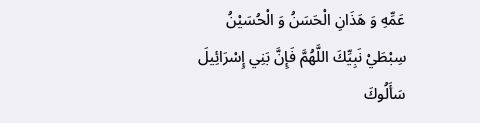عَمِّهِ وَ هَذَانِ الْحَسَنُ وَ الْحُسَيْنُ سِبْطَيْ نَبِيِّكَ اللَّهُمَّ فَإِنَّ بَنِي إِسْرَائِيلَ سَأَلُوكَ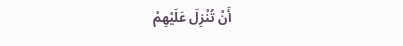أَنْ تُنْزِلَ عَلَيْهِمْ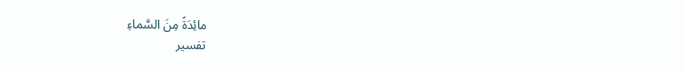مائِدَةً مِنَ السَّماءِ
تفسير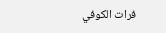فرات الكوفي